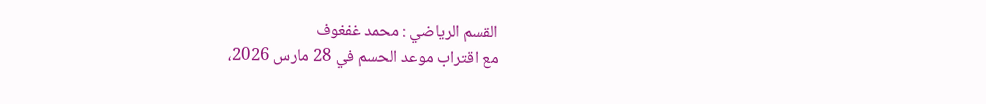القسم الرياضي : محمد غفغوف
مع اقتراب موعد الحسم في 28 مارس 2026،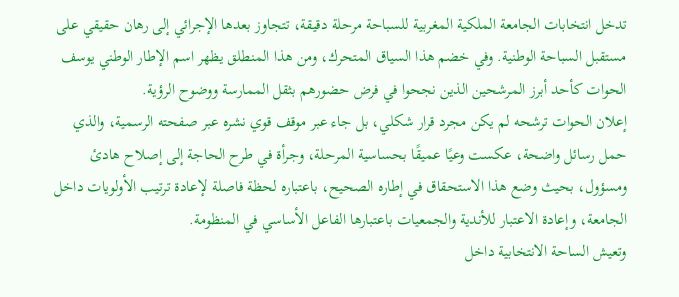تدخل انتخابات الجامعة الملكية المغربية للسباحة مرحلة دقيقة، تتجاوز بعدها الإجرائي إلى رهان حقيقي على مستقبل السباحة الوطنية. وفي خضم هذا السياق المتحرك، ومن هذا المنطلق يظهر اسم الإطار الوطني يوسف الحوات كأحد أبرز المرشحين الذين نجحوا في فرض حضورهم بثقل الممارسة ووضوح الرؤية.
إعلان الحوات ترشحه لم يكن مجرد قرار شكلي، بل جاء عبر موقف قوي نشره عبر صفحته الرسمية، والذي حمل رسائل واضحة، عكست وعيًا عميقًا بحساسية المرحلة، وجرأة في طرح الحاجة إلى إصلاح هادئ ومسؤول، بحيث وضع هذا الاستحقاق في إطاره الصحيح، باعتباره لحظة فاصلة لإعادة ترتيب الأولويات داخل الجامعة، وإعادة الاعتبار للأندية والجمعيات باعتبارها الفاعل الأساسي في المنظومة.
وتعيش الساحة الانتخابية داخل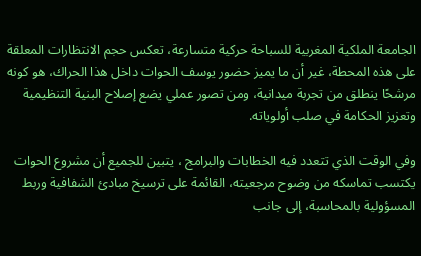الجامعة الملكية المغربية للسباحة حركية متسارعة، تعكس حجم الانتظارات المعلقة على هذه المحطة، غير أن ما يميز حضور يوسف الحوات داخل هذا الحراك، هو كونه مرشحًا ينطلق من تجربة ميدانية، ومن تصور عملي يضع إصلاح البنية التنظيمية وتعزيز الحكامة في صلب أولوياته.

وفي الوقت الذي تتعدد فيه الخطابات والبرامج ، يتبين للجميع أن مشروع الحوات يكتسب تماسكه من وضوح مرجعيته، القائمة على ترسيخ مبادئ الشفافية وربط المسؤولية بالمحاسبة، إلى جانب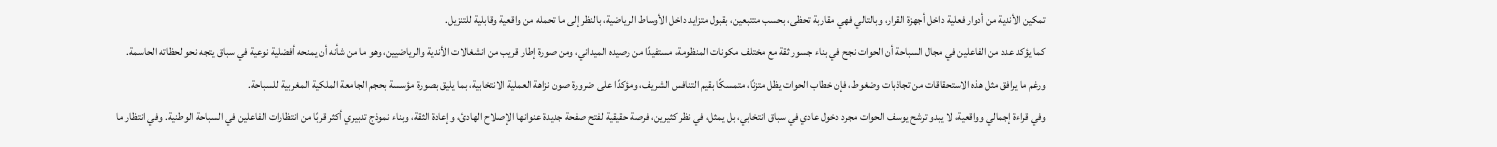تمكين الأندية من أدوار فعلية داخل أجهزة القرار، وبالتالي فهي مقاربة تحظى، بحسب متتبعين، بقبول متزايد داخل الأوساط الرياضية، بالنظر إلى ما تحمله من واقعية وقابلية للتنزيل.
كما يؤكد عدد من الفاعلين في مجال السباحة أن الحوات نجح في بناء جسور ثقة مع مختلف مكونات المنظومة، مستفيدًا من رصيده الميداني، ومن صورة إطار قريب من انشغالات الأندية والرياضيين، وهو ما من شأنه أن يمنحه أفضلية نوعية في سباق يتجه نحو لحظاته الحاسمة.
ورغم ما يرافق مثل هذه الاستحقاقات من تجاذبات وضغوط، فإن خطاب الحوات يظل متزنًا، متمسكًا بقيم التنافس الشريف، ومؤكدًا على ضرورة صون نزاهة العملية الانتخابية، بما يليق بصورة مؤسسة بحجم الجامعة الملكية المغربية للسباحة.
وفي قراءة إجمالي وواقعية، لا يبدو ترشح يوسف الحوات مجرد دخول عادي في سباق انتخابي، بل يمثل، في نظر كثيرين، فرصة حقيقية لفتح صفحة جديدة عنوانها الإصلاح الهادئ، وإعادة الثقة، وبناء نموذج تدبيري أكثر قربًا من انتظارات الفاعلين في السباحة الوطنية. وفي انتظار ما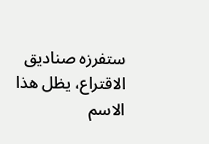ستفرزه صناديق الاقتراع، يظل هذا الاسم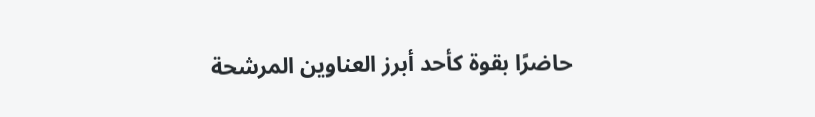حاضرًا بقوة كأحد أبرز العناوين المرشحة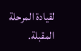لقيادة المرحلة المقبلة.